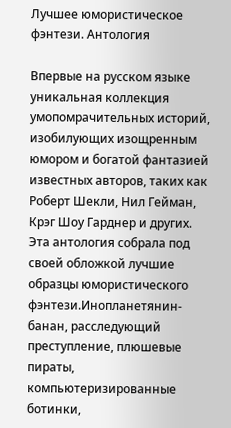Лучшее юмористическое фэнтези. Антология

Впервые на русском языке уникальная коллекция умопомрачительных историй, изобилующих изощренным юмором и богатой фантазией известных авторов, таких как Роберт Шекли, Нил Гейман, Крэг Шоу Гарднер и других. Эта антология собрала под своей обложкой лучшие образцы юмористического фэнтези.Инопланетянин-банан, расследующий преступление, плюшевые пираты, компьютеризированные ботинки,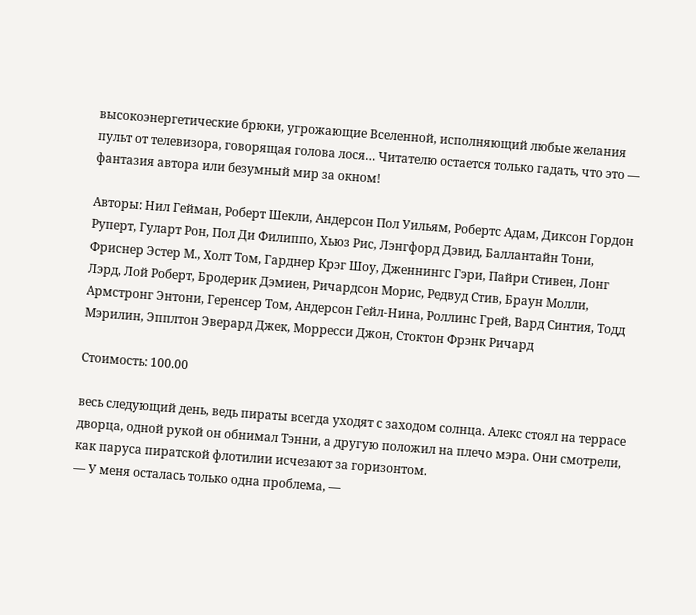высокоэнергетические брюки, угрожающие Вселенной, исполняющий любые желания пульт от телевизора, говорящая голова лося… Читателю остается только гадать, что это — фантазия автора или безумный мир за окном!

Авторы: Нил Гейман, Роберт Шекли, Андерсон Пол Уильям, Робертс Адам, Диксон Гордон Руперт, Гуларт Рон, Пол Ди Филиппо, Хьюз Рис, Лэнгфорд Дэвид, Баллантайн Тони, Фриснер Эстер М., Холт Том, Гарднер Крэг Шоу, Дженнингс Гэри, Пайри Стивен, Лонг Лэрд, Лой Роберт, Бродерик Дэмиен, Ричардсон Морис, Редвуд Стив, Браун Молли, Армстронг Энтони, Геренсер Том, Андерсон Гейл-Нина, Роллинс Грей, Вард Синтия, Тодд Мэрилин, Эпплтон Эверард Джек, Морресси Джон, Стоктон Фрэнк Ричард

Стоимость: 100.00

весь следующий день, ведь пираты всегда уходят с заходом солнца. Алекс стоял на террасе дворца, одной рукой он обнимал Тэнни, а другую положил на плечо мэра. Они смотрели, как паруса пиратской флотилии исчезают за горизонтом.
— У меня осталась только одна проблема, —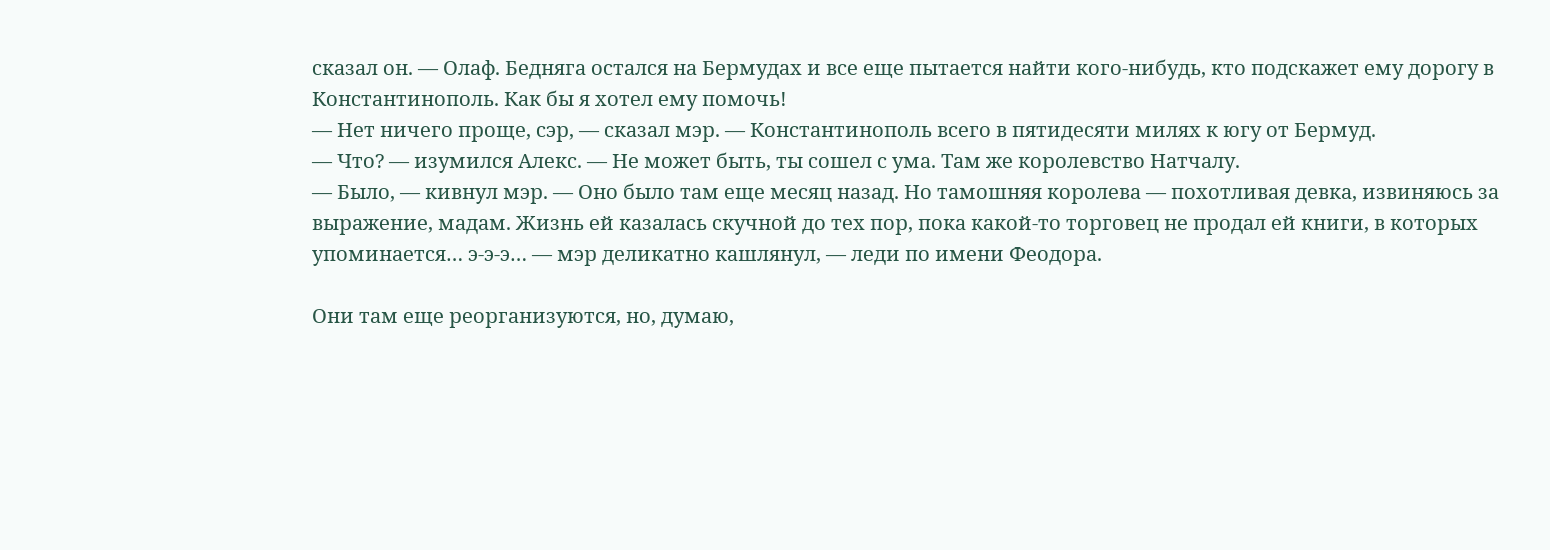сказал он. — Олаф. Бедняга остался на Бермудах и все еще пытается найти кого-нибудь, кто подскажет ему дорогу в Константинополь. Как бы я хотел ему помочь!
— Нет ничего проще, сэр, — сказал мэр. — Константинополь всего в пятидесяти милях к югу от Бермуд.
— Что? — изумился Алекс. — Не может быть, ты сошел с ума. Там же королевство Натчалу.
— Было, — кивнул мэр. — Оно было там еще месяц назад. Но тамошняя королева — похотливая девка, извиняюсь за выражение, мадам. Жизнь ей казалась скучной до тех пор, пока какой-то торговец не продал ей книги, в которых упоминается… э-э-э… — мэр деликатно кашлянул, — леди по имени Феодора.

Они там еще реорганизуются, но, думаю,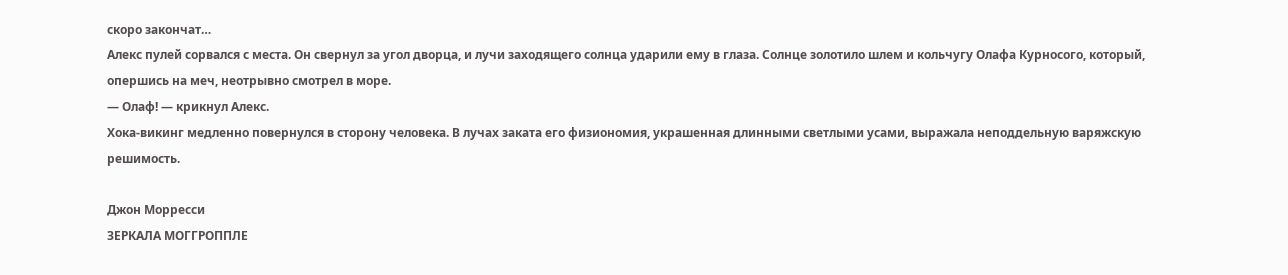скоро закончат…
Алекс пулей сорвался с места. Он свернул за угол дворца, и лучи заходящего солнца ударили ему в глаза. Солнце золотило шлем и кольчугу Олафа Курносого, который, опершись на меч, неотрывно смотрел в море.
— Олаф! — крикнул Алекс.
Хока-викинг медленно повернулся в сторону человека. В лучах заката его физиономия, украшенная длинными светлыми усами, выражала неподдельную варяжскую решимость.

Джон Морресси
ЗЕРКАЛА МОГГРОППЛЕ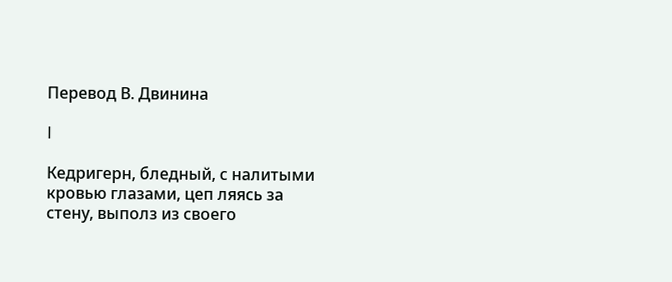Перевод В. Двинина

I

Кедригерн, бледный, с налитыми кровью глазами, цеп ляясь за стену, выполз из своего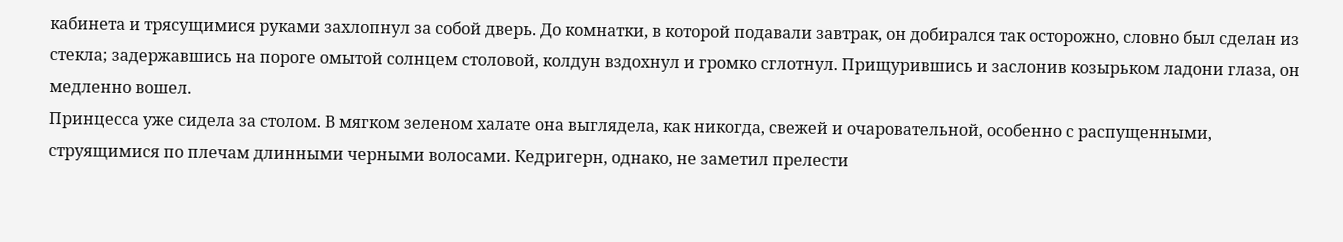кабинета и трясущимися руками захлопнул за собой дверь. До комнатки, в которой подавали завтрак, он добирался так осторожно, словно был сделан из стекла; задержавшись на пороге омытой солнцем столовой, колдун вздохнул и громко сглотнул. Прищурившись и заслонив козырьком ладони глаза, он медленно вошел.
Принцесса уже сидела за столом. В мягком зеленом халате она выглядела, как никогда, свежей и очаровательной, особенно с распущенными, струящимися по плечам длинными черными волосами. Кедригерн, однако, не заметил прелести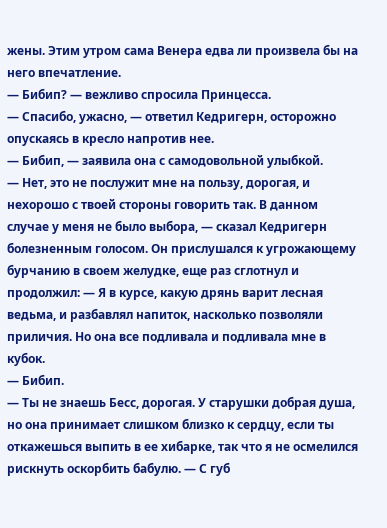жены. Этим утром сама Венера едва ли произвела бы на него впечатление.
— Бибип? — вежливо спросила Принцесса.
— Спасибо, ужасно, — ответил Кедригерн, осторожно опускаясь в кресло напротив нее.
— Бибип, — заявила она с самодовольной улыбкой.
— Нет, это не послужит мне на пользу, дорогая, и нехорошо с твоей стороны говорить так. В данном случае у меня не было выбора, — сказал Кедригерн болезненным голосом. Он прислушался к угрожающему бурчанию в своем желудке, еще раз сглотнул и продолжил: — Я в курсе, какую дрянь варит лесная ведьма, и разбавлял напиток, насколько позволяли приличия. Но она все подливала и подливала мне в кубок.
— Бибип.
— Ты не знаешь Бесс, дорогая. У старушки добрая душа, но она принимает слишком близко к сердцу, если ты откажешься выпить в ее хибарке, так что я не осмелился рискнуть оскорбить бабулю. — С губ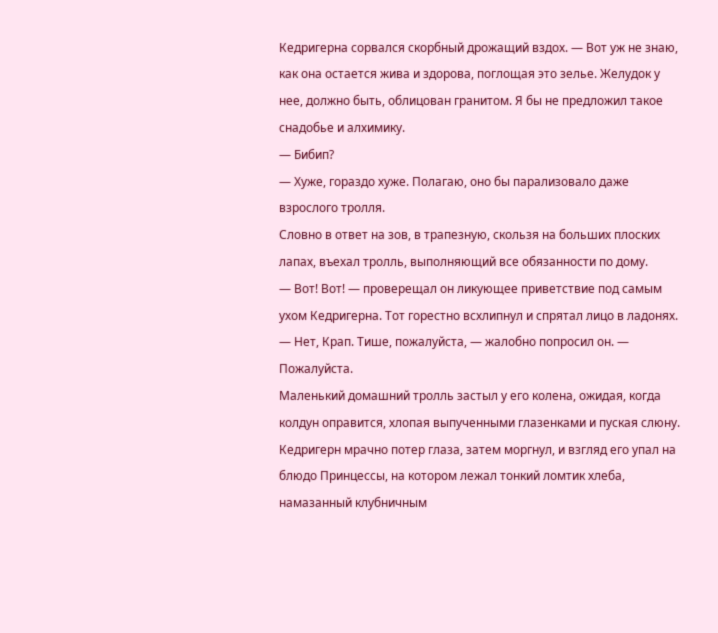Кедригерна сорвался скорбный дрожащий вздох. — Вот уж не знаю, как она остается жива и здорова, поглощая это зелье. Желудок у нее, должно быть, облицован гранитом. Я бы не предложил такое снадобье и алхимику.
— Бибип?
— Хуже, гораздо хуже. Полагаю, оно бы парализовало даже взрослого тролля.
Словно в ответ на зов, в трапезную, скользя на больших плоских лапах, въехал тролль, выполняющий все обязанности по дому.
— Вот! Вот! — проверещал он ликующее приветствие под самым ухом Кедригерна. Тот горестно всхлипнул и спрятал лицо в ладонях.
— Нет, Крап. Тише, пожалуйста, — жалобно попросил он. — Пожалуйста.
Маленький домашний тролль застыл у его колена, ожидая, когда колдун оправится, хлопая выпученными глазенками и пуская слюну. Кедригерн мрачно потер глаза, затем моргнул, и взгляд его упал на блюдо Принцессы, на котором лежал тонкий ломтик хлеба, намазанный клубничным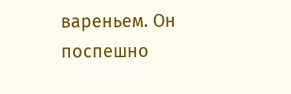вареньем. Он поспешно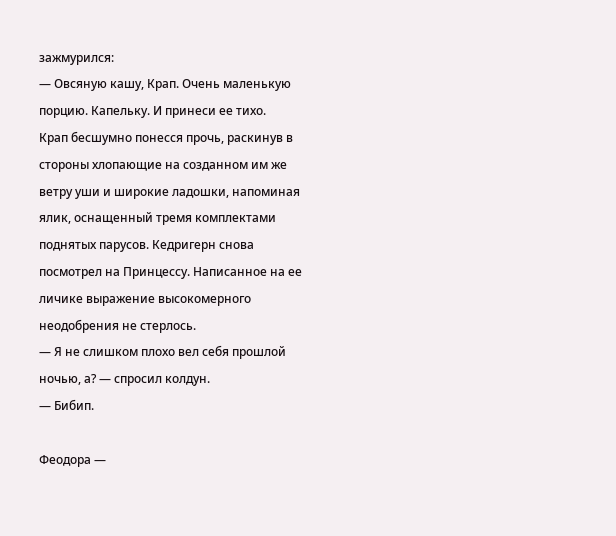зажмурился:
— Овсяную кашу, Крап. Очень маленькую порцию. Капельку. И принеси ее тихо.
Крап бесшумно понесся прочь, раскинув в стороны хлопающие на созданном им же ветру уши и широкие ладошки, напоминая ялик, оснащенный тремя комплектами поднятых парусов. Кедригерн снова посмотрел на Принцессу. Написанное на ее личике выражение высокомерного неодобрения не стерлось.
— Я не слишком плохо вел себя прошлой ночью, а? — спросил колдун.
— Бибип.

Феодора —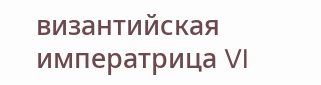византийская императрица VI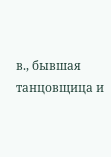в., бывшая танцовщица и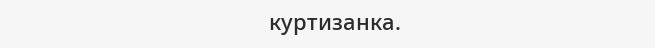куртизанка.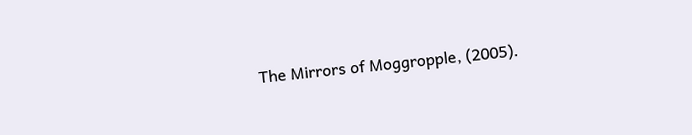The Mirrors of Moggropple, (2005).